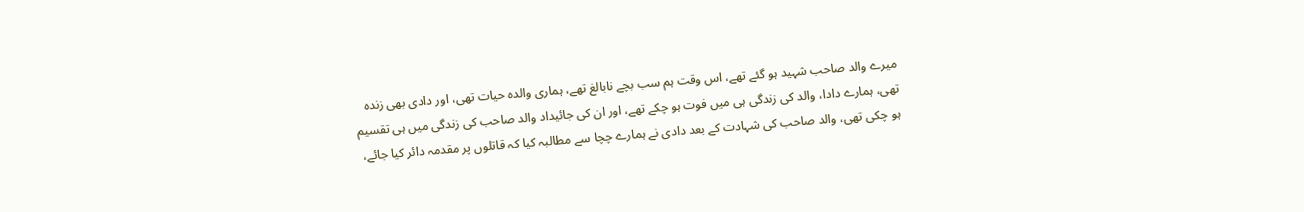میرے والد صاحب شہید ہو گئے تھے، اس وقت ہم سب بچے نابالغ تھے، ہماری والدہ حیات تھی، اور دادی بھی زندہ تھی، ہمارے دادا، والد کی زندگی ہی میں فوت ہو چکے تھے، اور ان کی جائیداد والد صاحب کی زندگی میں ہی تقسیم ہو چکی تھی، والد صاحب کی شہادت کے بعد دادی نے ہمارے چچا سے مطالبہ کیا کہ قاتلوں پر مقدمہ دائر کیا جائے،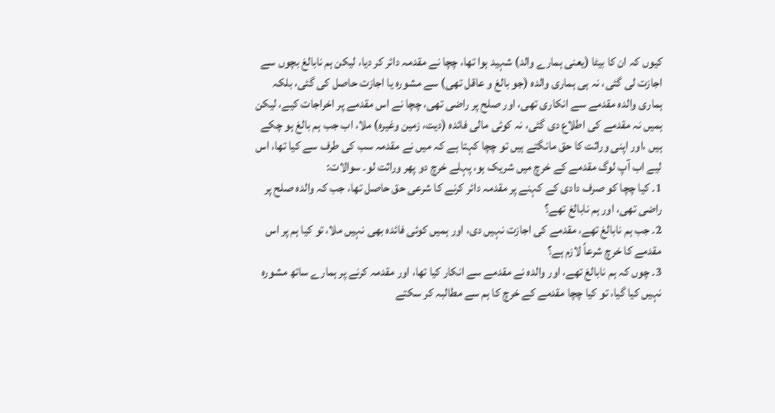کیوں کہ ان کا بیٹا (یعنی ہمارے والد) شہید ہوا تھا، چچا نے مقدمہ دائر کر دیا، لیکن ہم نابالغ بچوں سے اجازت لی گئی، نہ ہی ہماری والدہ (جو بالغ و عاقل تھی) سے مشورہ یا اجازت حاصل کی گئی، بلکہ ہماری والدہ مقدمے سے انکاری تھی، اور صلح پر راضی تھی، چچا نے اس مقدمے پر اخراجات کیے، لیکن ہمیں نہ مقدمے کی اطلاع دی گئی، نہ کوئی مالی فائدہ (دیت، زمین وغیرہ) ملا، اب جب ہم بالغ ہو چکے ہیں ،اور اپنی وراثت کا حق مانگتے ہیں تو چچا کہتا ہے کہ میں نے مقدمہ سب کی طرف سے کیا تھا، اس لیے اب آپ لوگ مقدمے کے خرچ میں شریک ہو، پہلے خرچ دو پھر وراثت لو۔ سوالات:
1۔ کیا چچا کو صرف دادی کے کہنے پر مقدمہ دائر کرنے کا شرعی حق حاصل تھا، جب کہ والدہ صلح پر راضی تھی، اور ہم نابالغ تھے؟
2۔ جب ہم نابالغ تھے، مقدمے کی اجازت نہیں دی، اور ہمیں کوئی فائدہ بھی نہیں ملا، تو کیا ہم پر اس مقدمے کا خرچ شرعاً لازم ہے؟
3۔ چوں کہ ہم نابالغ تھے، اور والدہ نے مقدمے سے انکار کیا تھا، اور مقدمہ کرنے پر ہمارے ساتھ مشورہ نہیں کیا گیا، تو کیا چچا مقدمے کے خرچ کا ہم سے مطالبہ کر سکتے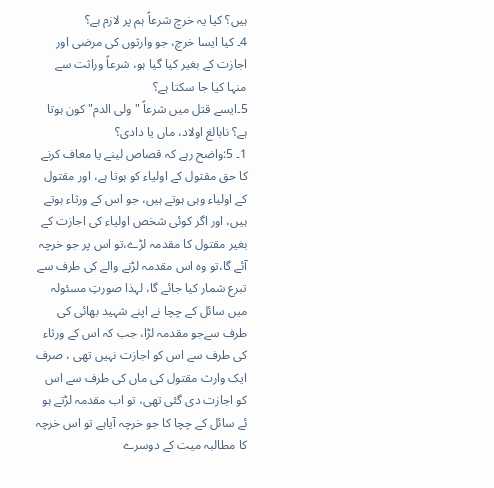ہیں؟ کیا یہ خرچ شرعاً ہم پر لازم ہے؟
4۔ کیا ایسا خرچ، جو وارثوں کی مرضی اور اجازت کے بغیر کیا گیا ہو، شرعاً وراثت سے منہا کیا جا سکتا ہے؟
5۔ایسے قتل میں شرعاً "ولی الدم" کون ہوتا ہے؟ نابالغ اولاد، ماں یا دادی؟
1۔ 5:واضح رہے کہ قصاص لینے یا معاف کرنے کا حق مقتول کے اولیاء کو ہوتا ہے، اور مقتول کے اولیاء وہی ہوتے ہیں، جو اس کے ورثاء ہوتے ہیں، اور اگر کوئی شخص اولیاء کی اجازت کے بغیر مقتول کا مقدمہ لڑے،تو اس پر جو خرچہ آئے گا،تو وہ اس مقدمہ لڑنے والے کی طرف سے تبرع شمار کیا جائے گا، لہذا صورتِ مسئولہ میں سائل کے چچا نے اپنے شہید بھائی کی طرف سےجو مقدمہ لڑا، جب کہ اس کے ورثاء کی طرف سے اس کو اجازت نہیں تھی ، صرف ایک وارث مقتول کی ماں کی طرف سے اس کو اجازت دی گئی تھی، تو اب مقدمہ لڑتے ہو ئے سائل کے چچا کا جو خرچہ آیاہے تو اس خرچہ کا مطالبہ میت کے دوسرے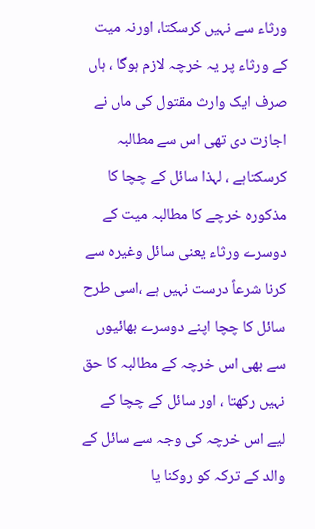ورثاء سے نہیں کرسکتا، اورنہ میت کے ورثاء پر یہ خرچہ لازم ہوگا ، ہاں صرف ایک وارث مقتول کی ماں نے اجازت دی تھی اس سے مطالبہ کرسکتاہے ، لہذا سائل کے چچا کا مذکورہ خرچے کا مطالبہ میت کے دوسرے ورثاء یعنی سائل وغیرہ سے کرنا شرعاً درست نہیں ہے ،اسی طرح سائل کا چچا اپنے دوسرے بھائیوں سے بھی اس خرچہ کے مطالبہ کا حق نہیں رکھتا ، اور سائل کے چچا کے لیے اس خرچہ کی وجہ سے سائل کے والد کے ترکہ کو روکنا یا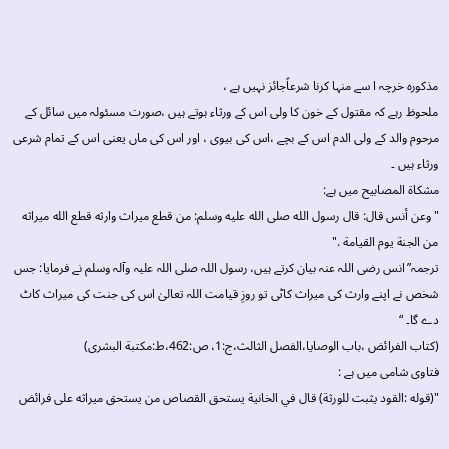مذکورہ خرچہ ا سے منہا کرنا شرعاًجائز نہیں ہے ،
ملحوظ رہے کہ مقتول کے خون کا ولی اس کے ورثاء ہوتے ہیں ،صورت مسئولہ میں سائل کے مرحوم والد کے ولی الدم اس کے بچے ،اس کی بیوی ، اور اس کی ماں یعنی اس کے تمام شرعی ورثاء ہیں ۔
مشکاۃ المصابیح میں ہے:
"وعن أنس قال: قال رسول الله صلى الله عليه وسلم: من قطع ميراث وارثه قطع الله ميراثه من الجنة يوم القيامة ."
ترجمہ”انس رضی اللہ عنہ بیان کرتے ہیں، رسول اللہ صلی اللہ علیہ وآلہ وسلم نے فرمایا: جس شخص نے اپنے وارث کی میراث کاٹی تو روزِ قیامت اللہ تعالیٰ اس کی جنت کی میراث کاٹ دے گا۔ “
(کتاب الفرائض ،باب الوصایا،الفصل الثالث،ج:1، ص:462،ط:مكتبة البشری)
فتاوی شامی میں ہے :
"(قوله :القود يثبت للورثة) قال في الخانية يستحق القصاص من يستحق ميراثه على فرائض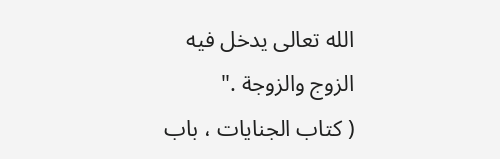الله تعالى يدخل فيه الزوج والزوجة ."
( كتاب الجنايات ، باب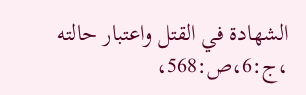الشهادة في القتل واعتبار حالته ،ج:6،ص:568،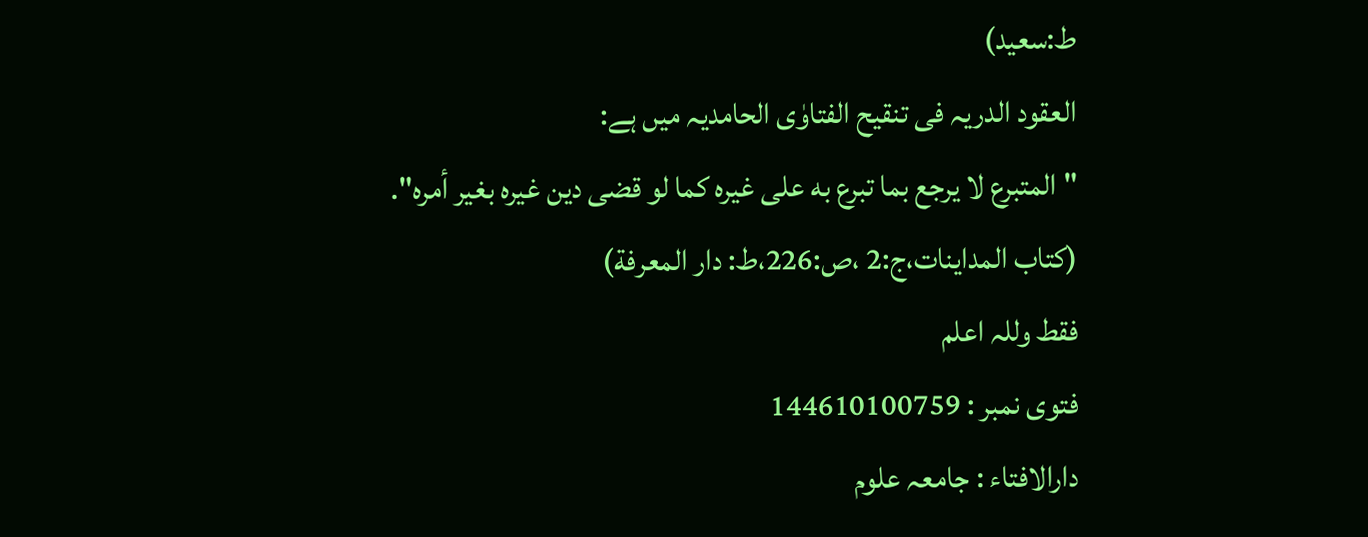ط:سعيد)
العقود الدریہ فی تنقیح الفتاوٰی الحامدیہ میں ہے:
"المتبرع لا يرجع بما تبرع به على غيره كما لو قضى دين غيره بغير أمره".
(كتاب المداينات،ج:2 ،ص:226،ط: دار المعرفة)
فقط وللہ اعلم
فتوی نمبر : 144610100759
دارالافتاء : جامعہ علوم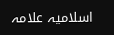اسلامیہ علامہ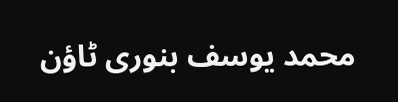محمد یوسف بنوری ٹاؤن